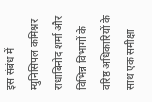इस संबंध में म्युनिसिपल कमिश्नर राधाबिनोद शर्मा और विभिन्न विभागों के वरिष्ठ अधिकारियों के साथ एक समीक्षा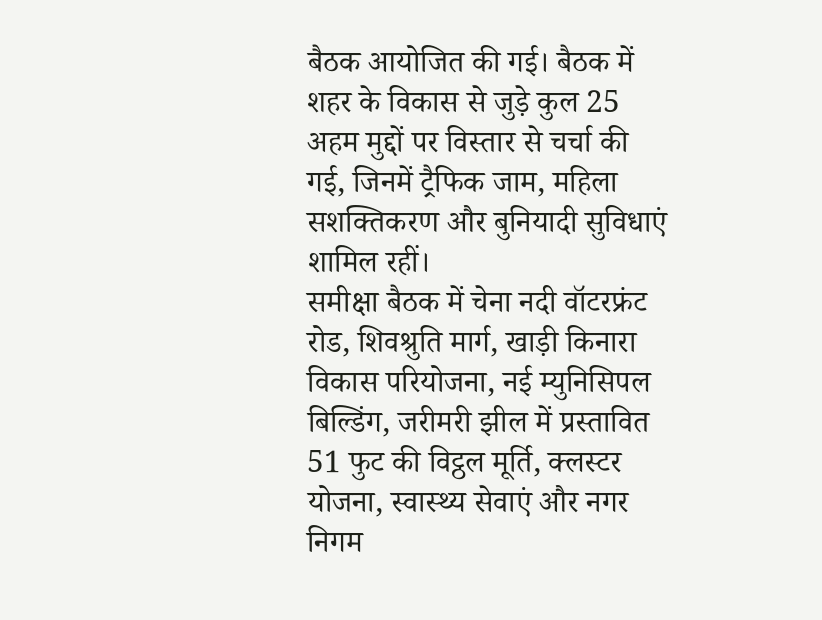बैठक आयोजित की गई। बैठक में शहर के विकास से जुड़े कुल 25 अहम मुद्दों पर विस्तार से चर्चा की गई, जिनमें ट्रैफिक जाम, महिला सशक्तिकरण और बुनियादी सुविधाएं शामिल रहीं।
समीक्षा बैठक में चेना नदी वॉटरफ्रंट रोड, शिवश्रुति मार्ग, खाड़ी किनारा विकास परियोजना, नई म्युनिसिपल बिल्डिंग, जरीमरी झील में प्रस्तावित 51 फुट की विट्ठल मूर्ति, क्लस्टर योजना, स्वास्थ्य सेवाएं और नगर निगम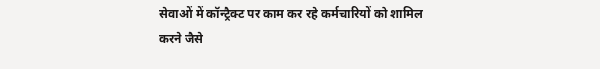सेवाओं में कॉन्ट्रैक्ट पर काम कर रहे कर्मचारियों को शामिल करने जैसे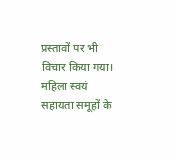प्रस्तावों पर भी विचार किया गया।
महिला स्वयं सहायता समूहों के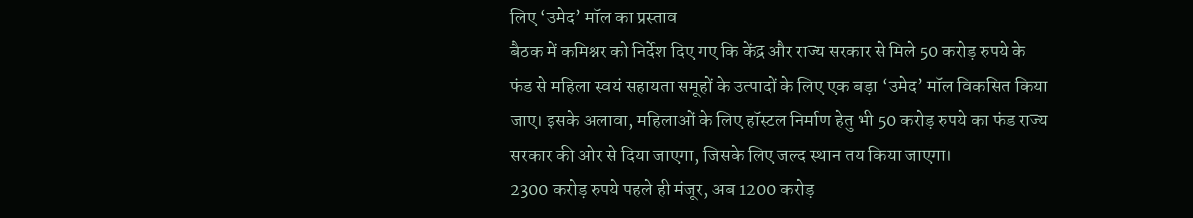लिए ‘उमेद’ मॉल का प्रस्ताव
बैठक में कमिश्नर को निर्देश दिए गए कि केंद्र और राज्य सरकार से मिले 50 करोड़ रुपये के फंड से महिला स्वयं सहायता समूहों के उत्पादों के लिए एक बड़ा ‘उमेद’ मॉल विकसित किया जाए। इसके अलावा, महिलाओं के लिए हॉस्टल निर्माण हेतु भी 50 करोड़ रुपये का फंड राज्य सरकार की ओर से दिया जाएगा, जिसके लिए जल्द स्थान तय किया जाएगा।
2300 करोड़ रुपये पहले ही मंजूर, अब 1200 करोड़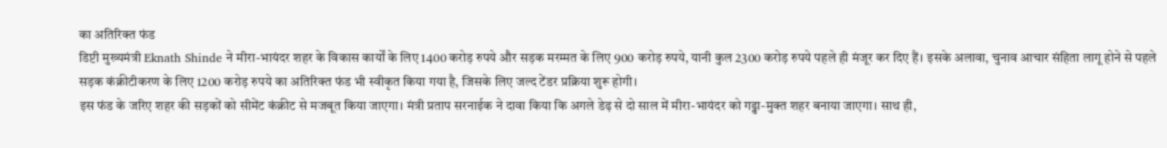का अतिरिक्त फंड
डिप्टी मुख्यमंत्री Eknath Shinde ने मीरा-भायंदर शहर के विकास कार्यों के लिए 1400 करोड़ रुपये और सड़क मरम्मत के लिए 900 करोड़ रुपये, यानी कुल 2300 करोड़ रुपये पहले ही मंजूर कर दिए हैं। इसके अलावा, चुनाव आचार संहिता लागू होने से पहले सड़क कंक्रीटीकरण के लिए 1200 करोड़ रुपये का अतिरिक्त फंड भी स्वीकृत किया गया है, जिसके लिए जल्द टेंडर प्रक्रिया शुरू होगी।
इस फंड के जरिए शहर की सड़कों को सीमेंट कंक्रीट से मजबूत किया जाएगा। मंत्री प्रताप सरनाईक ने दावा किया कि अगले डेढ़ से दो साल में मीरा-भायंदर को गड्ढा-मुक्त शहर बनाया जाएगा। साथ ही,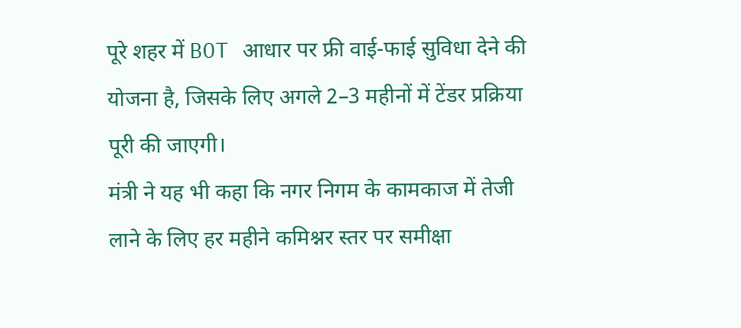पूरे शहर में BOT आधार पर फ्री वाई-फाई सुविधा देने की योजना है, जिसके लिए अगले 2–3 महीनों में टेंडर प्रक्रिया पूरी की जाएगी।
मंत्री ने यह भी कहा कि नगर निगम के कामकाज में तेजी लाने के लिए हर महीने कमिश्नर स्तर पर समीक्षा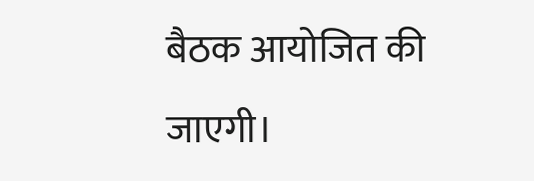बैठक आयोजित की जाएगी।